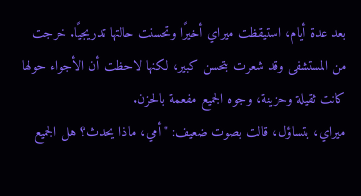بعد عدة أيام، استيقظت ميراي أخيرًا وتحسنت حالتها تدريجيًا. خرجت من المستشفى وقد شعرت بتحسن كبير، لكنها لاحظت أن الأجواء حولها كانت ثقيلة وحزينة، وجوه الجميع مفعمة بالحزن.
ميراي، بتساؤل، قالت بصوت ضعيف: "أمي، ماذا يحدث؟ هل الجميع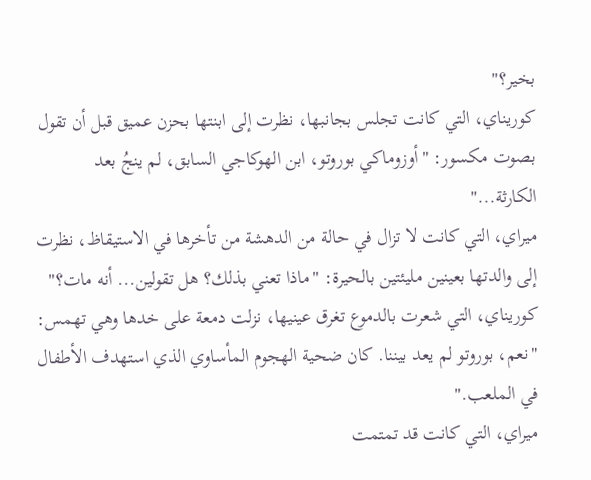بخير؟"
كوريناي، التي كانت تجلس بجانبها، نظرت إلى ابنتها بحزن عميق قبل أن تقول بصوت مكسور: "أوزوماكي بوروتو، ابن الهوكاجي السابق، لم ينجُ بعد الكارثة..."
ميراي، التي كانت لا تزال في حالة من الدهشة من تأخرها في الاستيقاظ، نظرت إلى والدتها بعينين مليئتين بالحيرة: "ماذا تعني بذلك؟ هل تقولين... أنه مات؟"
كوريناي، التي شعرت بالدموع تغرق عينيها، نزلت دمعة على خدها وهي تهمس: "نعم، بوروتو لم يعد بيننا. كان ضحية الهجوم المأساوي الذي استهدف الأطفال في الملعب."
ميراي، التي كانت قد تمتمت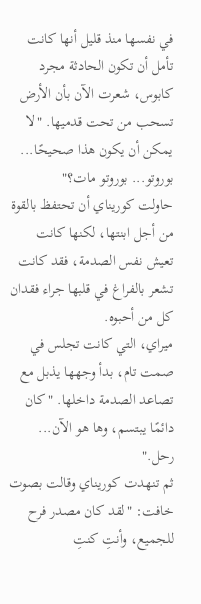في نفسها منذ قليل أنها كانت تأمل أن تكون الحادثة مجرد كابوس، شعرت الآن بأن الأرض تسحب من تحت قدميها. "لا يمكن أن يكون هذا صحيحًا... بوروتو... بوروتو مات؟"
حاولت كوريناي أن تحتفظ بالقوة من أجل ابنتها، لكنها كانت تعيش نفس الصدمة، فقد كانت تشعر بالفراغ في قلبها جراء فقدان كل من أحبوه.
ميراي، التي كانت تجلس في صمت تام، بدأ وجهها يذبل مع تصاعد الصدمة داخلها. "كان دائمًا يبتسم، وها هو الآن... رحل."
ثم تنهدت كوريناي وقالت بصوت خافت: "لقد كان مصدر فرح للجميع، وأنتِ كنتِ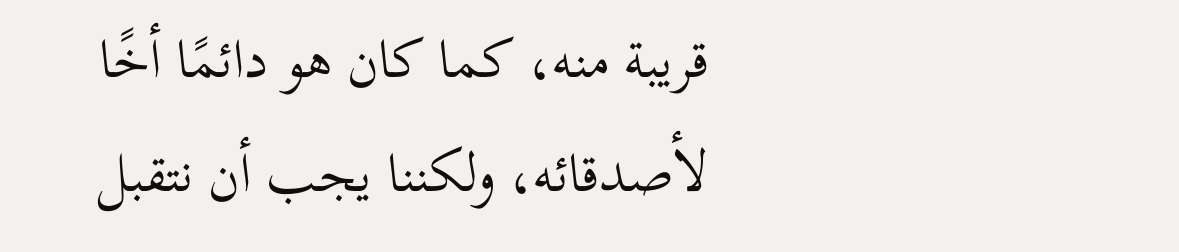قريبة منه، كما كان هو دائمًا أخًا لأصدقائه، ولكننا يجب أن نتقبل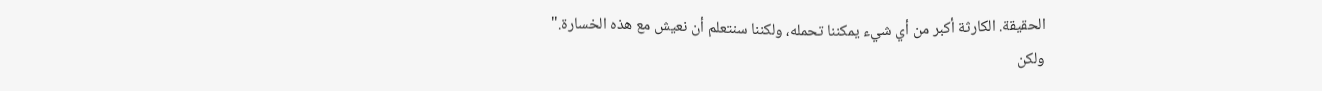الحقيقة. الكارثة أكبر من أي شيء يمكننا تحمله، ولكننا سنتعلم أن نعيش مع هذه الخسارة."
ولكن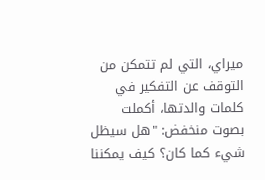ميراي، التي لم تتمكن من التوقف عن التفكير في كلمات والدتها، أكملت بصوت منخفض: "هل سيظل شيء كما كان؟ كيف يمكننا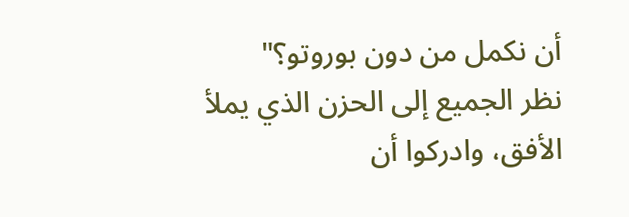أن نكمل من دون بوروتو؟"
نظر الجميع إلى الحزن الذي يملأ الأفق، وادركوا أن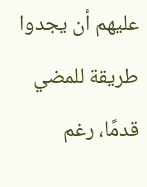عليهم أن يجدوا طريقة للمضي قدمًا، رغم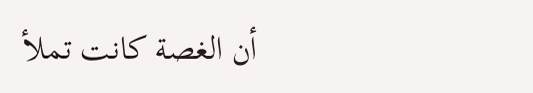أن الغصة كانت تملأ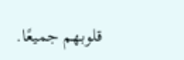قلوبهم جميعًا.